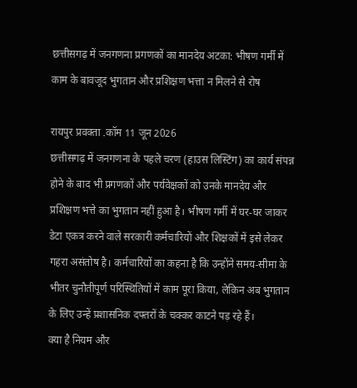छत्तीसगढ़ में जनगणना प्रगणकों का मानदेय अटका: भीषण गर्मी में काम के बावजूद भुगतान और प्रशिक्षण भत्ता न मिलने से रोष

रायपुर प्रवक्ता .कॉम 11 जून 2026
छत्तीसगढ़ में जनगणना के पहले चरण (हाउस लिस्टिंग) का कार्य संपन्न होने के बाद भी प्रगणकों और पर्यवेक्षकों को उनके मानदेय और प्रशिक्षण भत्ते का भुगतान नहीं हुआ है। भीषण गर्मी में घर-घर जाकर डेटा एकत्र करने वाले सरकारी कर्मचारियों और शिक्षकों में इसे लेकर गहरा असंतोष है। कर्मचारियों का कहना है कि उन्होंने समय-सीमा के भीतर चुनौतीपूर्ण परिस्थितियों में काम पूरा किया, लेकिन अब भुगतान के लिए उन्हें प्रशासनिक दफ्तरों के चक्कर काटने पड़ रहे हैं।
क्या है नियम और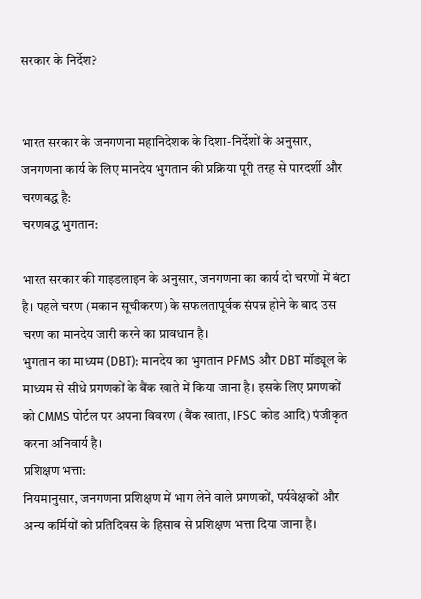सरकार के निर्देश?


भारत सरकार के जनगणना महानिदेशक के दिशा-निर्देशों के अनुसार, जनगणना कार्य के लिए मानदेय भुगतान की प्रक्रिया पूरी तरह से पारदर्शी और चरणबद्ध है:
चरणबद्ध भुगतान:

भारत सरकार की गाइडलाइन के अनुसार, जनगणना का कार्य दो चरणों में बंटा है। पहले चरण (मकान सूचीकरण) के सफलतापूर्वक संपन्न होने के बाद उस चरण का मानदेय जारी करने का प्रावधान है।
भुगतान का माध्यम (DBT): मानदेय का भुगतान PFMS और DBT मॉड्यूल के माध्यम से सीधे प्रगणकों के बैंक खाते में किया जाना है। इसके लिए प्रगणकों को CMMS पोर्टल पर अपना विवरण (बैंक खाता, IFSC कोड आदि) पंजीकृत करना अनिवार्य है।
प्रशिक्षण भत्ता:
नियमानुसार, जनगणना प्रशिक्षण में भाग लेने वाले प्रगणकों, पर्यवेक्षकों और अन्य कर्मियों को प्रतिदिवस के हिसाब से प्रशिक्षण भत्ता दिया जाना है।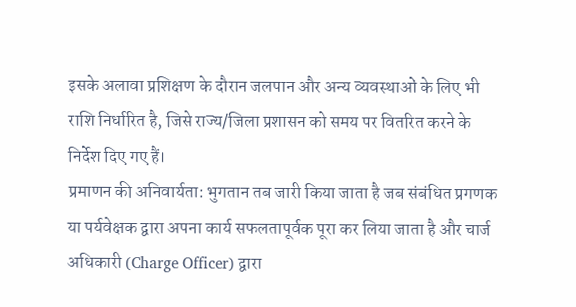इसके अलावा प्रशिक्षण के दौरान जलपान और अन्य व्यवस्थाओं के लिए भी राशि निर्धारित है, जिसे राज्य/जिला प्रशासन को समय पर वितरित करने के निर्देश दिए गए हैं।
प्रमाणन की अनिवार्यता: भुगतान तब जारी किया जाता है जब संबंधित प्रगणक या पर्यवेक्षक द्वारा अपना कार्य सफलतापूर्वक पूरा कर लिया जाता है और चार्ज अधिकारी (Charge Officer) द्वारा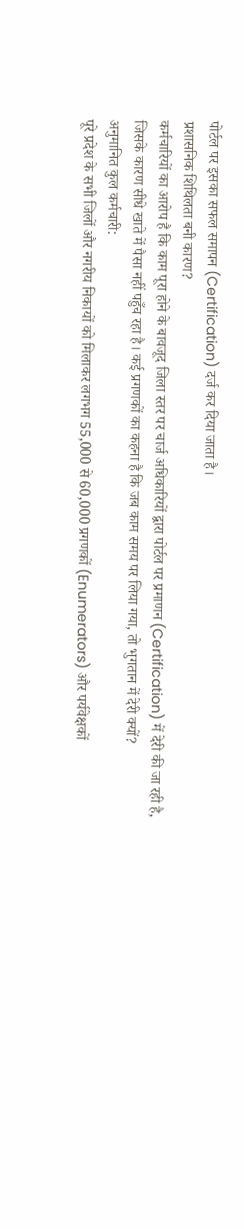पोर्टल पर इसका सफल समापन (Certification) दर्ज कर दिया जाता है।
प्रशासनिक शिथिलता बनी कारण?
कर्मचारियों का आरोप है कि काम पूरा होने के बावजूद जिला स्तर पर चार्ज अधिकारियों द्वारा पोर्टल पर प्रमाणन (Certification) में देरी की जा रही है, जिसके कारण सीधे खाते में पैसा नहीं पहुँच रहा है। कई प्रगणकों का कहना है कि जब काम समय पर लिया गया, तो भुगतान में देरी क्यों?
अनुमानित कुल कर्मचारी:
पूरे प्रदेश के सभी जिलों और नगरीय निकायों को मिलाकर लगभग 55,000 से 60,000 प्रगणकों (Enumerators) और पर्यवेक्षकों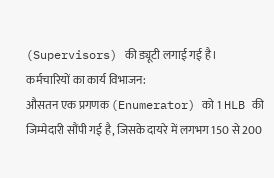(Supervisors) की ड्यूटी लगाई गई है।
कर्मचारियों का कार्य विभाजन:
औसतन एक प्रगणक (Enumerator) को 1 HLB की जिम्मेदारी सौंपी गई है, जिसके दायरे में लगभग 150 से 200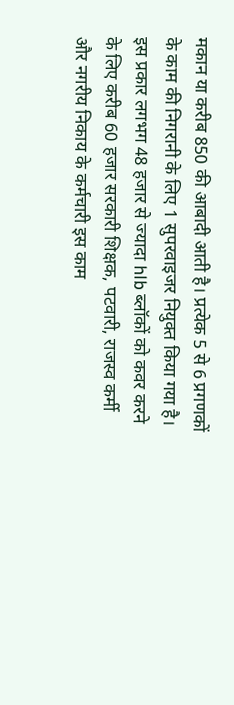मकान या करीब 850 की आबादी आती है। प्रत्येक 5 से 6 प्रगणकों के काम की निगरानी के लिए 1 सुपरवाइजर नियुक्त किया गया है।
इस प्रकार लगभग 48 हजार से ज्यादा hlb ब्लॉकों को कवर करने के लिए करीब 60 हजार सरकारी शिक्षक, पटवारी, राजस्व कर्मी और नगरीय निकाय के कर्मचारी इस काम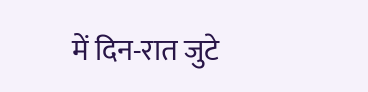में दिन-रात जुटे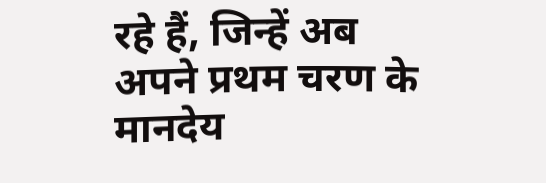रहे हैं, जिन्हें अब अपने प्रथम चरण के मानदेय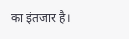का इंतजार है।